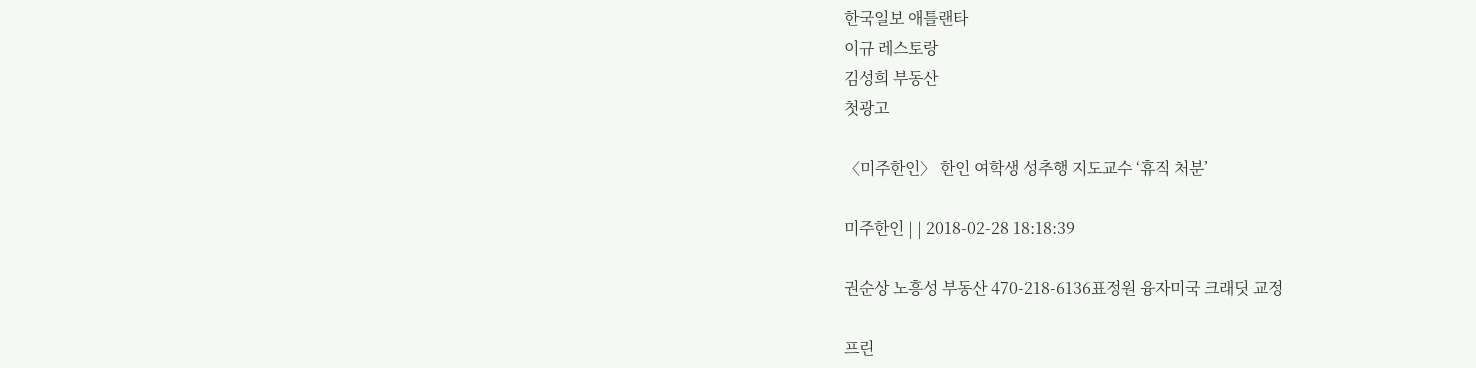한국일보 애틀랜타
이규 레스토랑
김성희 부동산
첫광고

〈미주한인〉 한인 여학생 성추행 지도교수 ‘휴직 처분’

미주한인 | | 2018-02-28 18:18:39

권순상 노흥성 부동산 470-218-6136표정원 융자미국 크래딧 교정

프린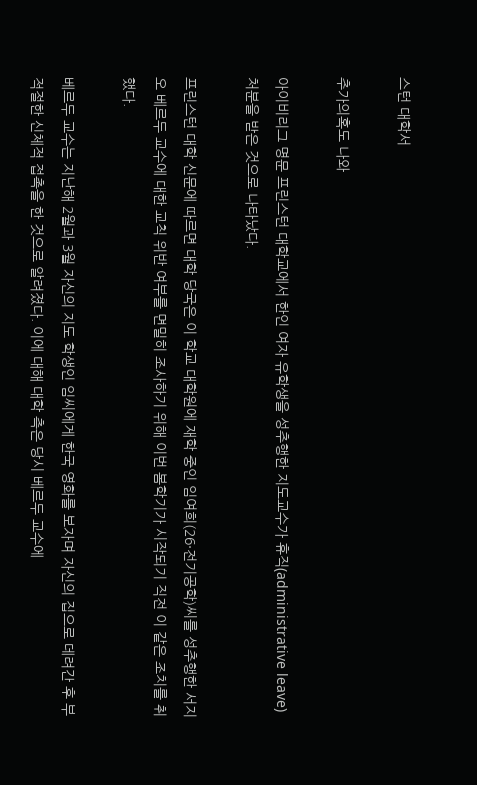스턴 대학서

추가의혹도 나와

아이비리그 명문 프린스턴 대학교에서 한인 여자 유학생을 성추행한 지도교수가 휴직(administrative leave) 처분을 받은 것으로 나타났다.

프린스턴 대학 신문에 따르면 대학 당국은 이 학교 대학원에 재학 중인 임여희(26·전기공학)씨를 성추행한 서지오 베르두 교수에 대한 교칙 위반 여부를 면밀히 조사하기 위해 이번 봄학기가 시작되기 직전 이 같은 조치를 취했다.

베르두 교수는 지난해 2월과 3월 자신의 지도 학생인 임씨에게 한국 영화를 보자며 자신의 집으로 데려간 후 부적절한 신체적 접촉을 한 것으로 알려졌다. 이에 대해 대학 측은 당시 베르두 교수에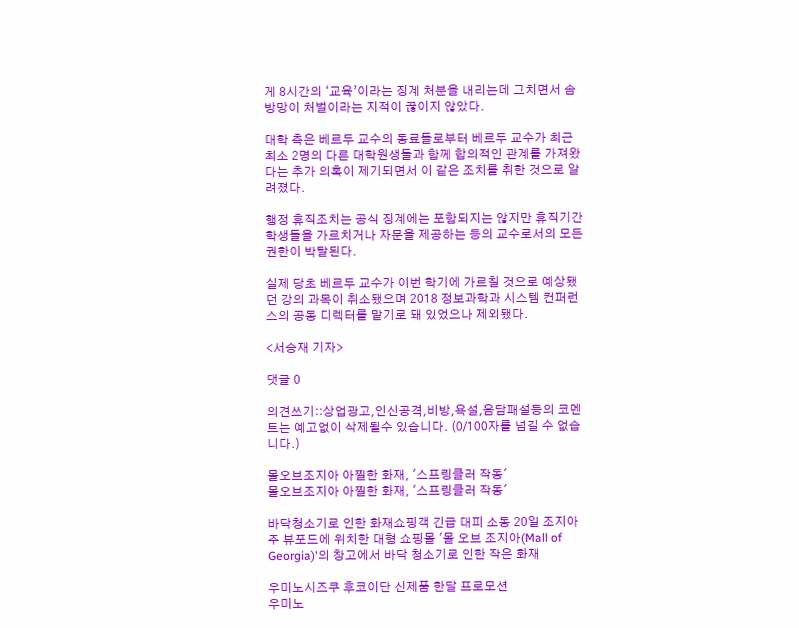게 8시간의 ‘교육’이라는 징계 처분을 내리는데 그치면서 솜방망이 처벌이라는 지적이 끊이지 않았다.

대학 측은 베르두 교수의 동료들로부터 베르두 교수가 최근 최소 2명의 다른 대학원생들과 함께 합의적인 관계를 가져왔다는 추가 의혹이 제기되면서 이 같은 조치를 취한 것으로 알려졌다.

행정 휴직조치는 공식 징계에는 포함되지는 않지만 휴직기간 학생들을 가르치거나 자문을 제공하는 등의 교수로서의 모든 권한이 박탈된다.

실제 당초 베르두 교수가 이번 학기에 가르칠 것으로 예상됐던 강의 과목이 취소됐으며 2018 정보과학과 시스템 컨퍼런스의 공동 디렉터를 맡기로 돼 있었으나 제외됐다.

<서승재 기자>

댓글 0

의견쓰기::상업광고,인신공격,비방,욕설,음담패설등의 코멘트는 예고없이 삭제될수 있습니다. (0/100자를 넘길 수 없습니다.)

몰오브조지아 아찔한 화재, '스프링클러 작동'
몰오브조지아 아찔한 화재, '스프링클러 작동'

바닥청소기로 인한 화재쇼핑객 긴급 대피 소동 20일 조지아주 뷰포드에 위치한 대형 쇼핑몰 '몰 오브 조지아(Mall of Georgia)'의 창고에서 바닥 청소기로 인한 작은 화재

우미노시즈쿠 후코이단 신제품 한달 프로모션
우미노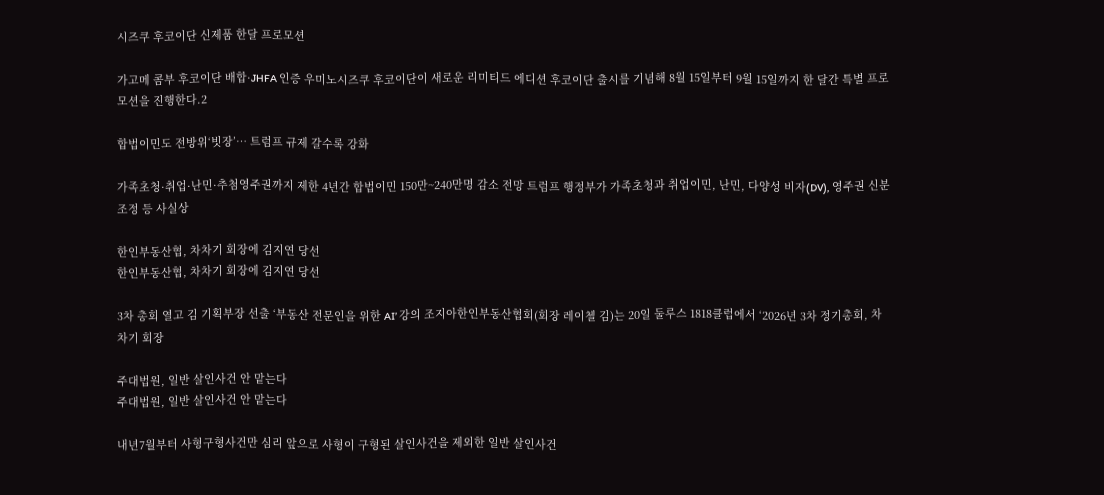시즈쿠 후코이단 신제품 한달 프로모션

가고메 콤부 후코이단 배합·JHFA 인증 우미노시즈쿠 후코이단이 새로운 리미티드 에디션 후코이단 출시를 기념해 8월 15일부터 9월 15일까지 한 달간 특별 프로모션을 진행한다.2

합법이민도 전방위‘빗장’… 트럼프 규제 갈수록 강화

가족초청·취업·난민·추첨영주권까지 제한 4년간 합법이민 150만~240만명 감소 전망 트럼프 행정부가 가족초청과 취업이민, 난민, 다양성 비자(DV), 영주권 신분조정 등 사실상

한인부동산협, 차차기 회장에 김지연 당선
한인부동산협, 차차기 회장에 김지연 당선

3차 총회 열고 김 기획부장 선출 ‘부동산 전문인을 위한 AI’ 강의 조지아한인부동산협회(회장 레이첼 김)는 20일 둘루스 1818클럽에서 ‘2026년 3차 정기총회, 차차기 회장

주대법원, 일반 살인사건 안 맡는다
주대법원, 일반 살인사건 안 맡는다

내년7월부터 사형구형사건만 심리 앞으로 사형이 구형된 살인사건을 제외한 일반 살인사건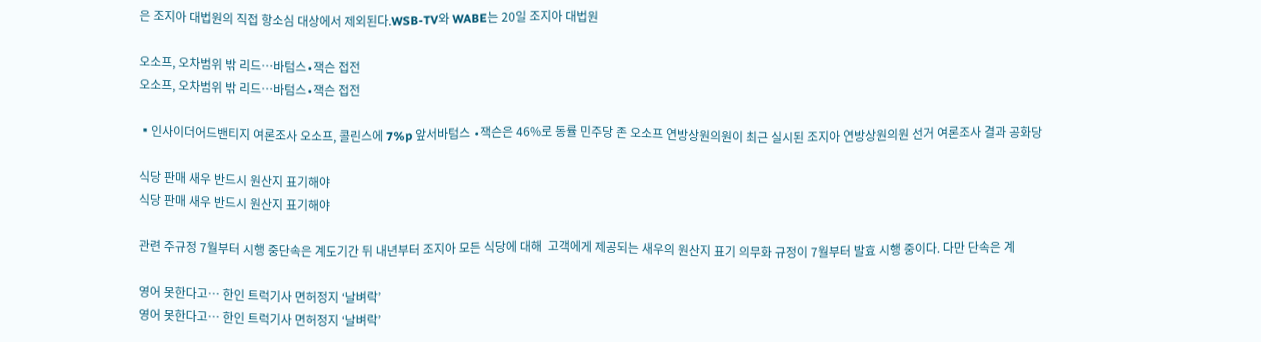은 조지아 대법원의 직접 항소심 대상에서 제외된다.WSB-TV와 WABE는 20일 조지아 대법원

오소프, 오차범위 밖 리드…바텀스∙잭슨 접전
오소프, 오차범위 밖 리드…바텀스∙잭슨 접전

▪인사이더어드밴티지 여론조사 오소프, 콜린스에 7%p 앞서바텀스 ∙잭슨은 46%로 동률 민주당 존 오소프 연방상원의원이 최근 실시된 조지아 연방상원의원 선거 여론조사 결과 공화당

식당 판매 새우 반드시 원산지 표기해야
식당 판매 새우 반드시 원산지 표기해야

관련 주규정 7월부터 시행 중단속은 계도기간 뒤 내년부터 조지아 모든 식당에 대해  고객에게 제공되는 새우의 원산지 표기 의무화 규정이 7월부터 발효 시행 중이다. 다만 단속은 계

영어 못한다고… 한인 트럭기사 면허정지 ‘날벼락’
영어 못한다고… 한인 트럭기사 면허정지 ‘날벼락’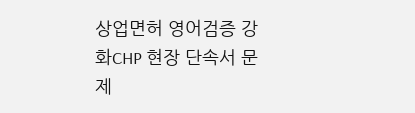상업면허 영어검증 강화CHP 현장 단속서 문제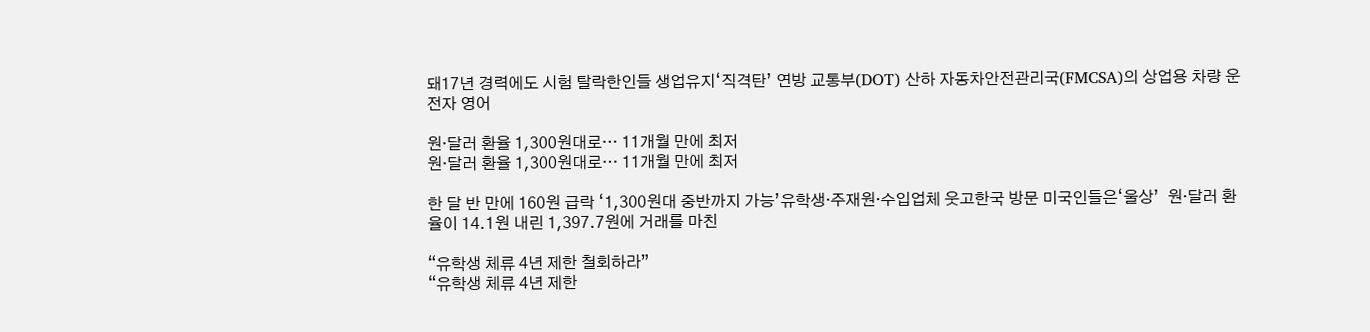돼17년 경력에도 시험 탈락한인들 생업유지‘직격탄’ 연방 교통부(DOT) 산하 자동차안전관리국(FMCSA)의 상업용 차량 운전자 영어

원·달러 환율 1,300원대로… 11개월 만에 최저
원·달러 환율 1,300원대로… 11개월 만에 최저

한 달 반 만에 160원 급락 ‘1,300원대 중반까지 가능’유학생·주재원·수입업체 웃고한국 방문 미국인들은‘울상’  원·달러 환율이 14.1원 내린 1,397.7원에 거래를 마친

“유학생 체류 4년 제한 철회하라”
“유학생 체류 4년 제한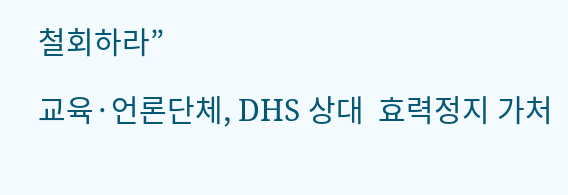철회하라”

교육·언론단체, DHS 상대  효력정지 가처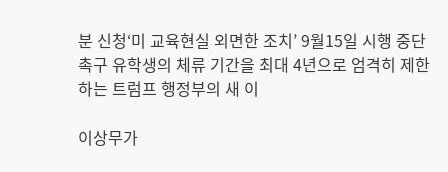분 신청‘미 교육현실 외면한 조치’ 9월15일 시행 중단 촉구 유학생의 체류 기간을 최대 4년으로 엄격히 제한하는 트럼프 행정부의 새 이

이상무가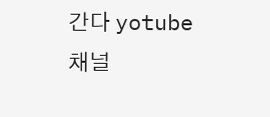간다 yotube 채널